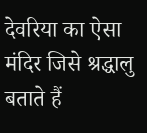देवरिया का ऐसा मंदिर जिसे श्रद्धालु बताते हैं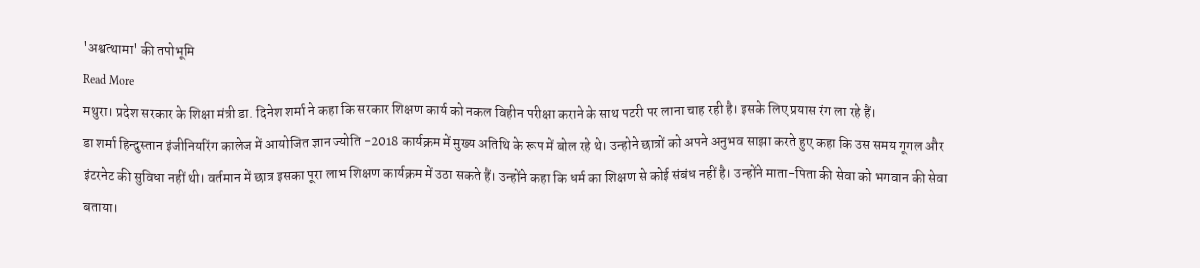'अश्वत्थामा' की तपोभूमि
Read More
मथुरा। प्रदेश सरकार के शिक्षा मंत्री डा. दिनेश शर्मा ने कहा कि सरकार शिक्षण कार्य को नकल विहीन परीक्षा कराने के साथ पटरी पर लाना चाह रही है। इसके लिए प्रयास रंग ला रहे हैं।
डा शर्मा हिन्दुस्तान इंजीनियरिंग कालेज में आयोजित ज्ञान ज्योति -2018 कार्यक्रम में मुख्य अतिथि के रूप में बोल रहे थे। उन्होने छात्रों को अपने अनुभव साझा करते हुए कहा कि उस समय गूगल और इंटरनेट की सुविधा नहीं थी। वर्तमान में छात्र इसका पूरा लाभ शिक्षण कार्यक्रम में उठा सकते हैं। उन्होंने कहा कि धर्म का शिक्षण से कोई संबंध नहीं है। उन्होंने माता-पिता की सेवा को भगवान की सेवा बताया।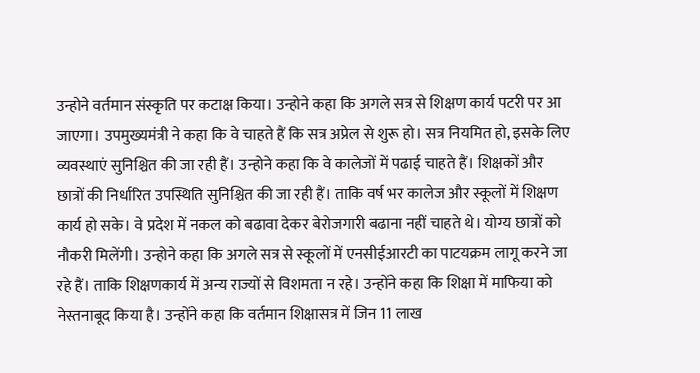उन्होने वर्तमान संस्कृति पर कटाक्ष किया। उन्होने कहा कि अगले सत्र से शिक्षण कार्य पटरी पर आ जाएगा। उपमुख्यमंत्री ने कहा कि वे चाहते हैं कि सत्र अप्रेल से शुरू हो। सत्र नियमित हो, इसके लिए व्यवस्थाएं सुनिश्चित की जा रही हैं। उन्होने कहा कि वे कालेजों में पढाई चाहते हैं। शिक्षकों और छात्रों की निर्धारित उपस्थिति सुनिश्चित की जा रही हैं। ताकि वर्ष भर कालेज और स्कूलों में शिक्षण कार्य हो सके। वे प्रदेश में नकल को बढावा देकर बेरोजगारी बढाना नहीं चाहते थे। योग्य छात्रों को नौकरी मिलेंगी। उन्होने कहा कि अगले सत्र से स्कूलों में एनसीईआरटी का पाटयक्रम लागू करने जा रहे हैं। ताकि शिक्षणकार्य में अन्य राज्यों से विशमता न रहे। उन्होंने कहा कि शिक्षा में माफिया को नेस्तनाबूद किया है। उन्होंने कहा कि वर्तमान शिक्षासत्र में जिन 11 लाख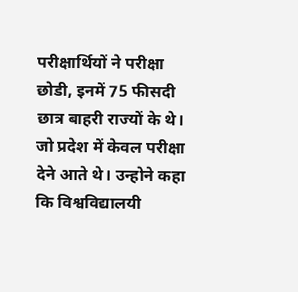परीक्षार्थियों ने परीक्षा छोडी, इनमें 75 फीसदी छात्र बाहरी राज्यों के थे। जो प्रदेश में केवल परीक्षा देने आते थे। उन्होने कहा कि विश्वविद्यालयी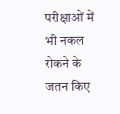परीक्षाओं में भी नकल रोकने के जतन किए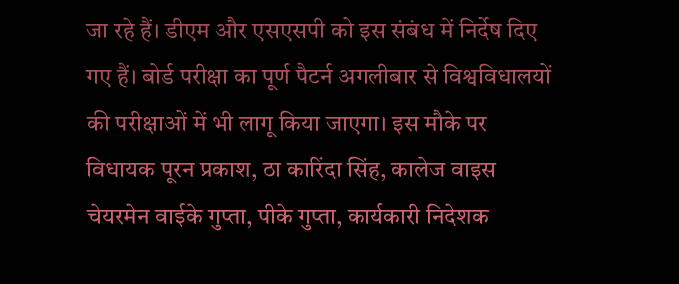जा रहे हैं। डीएम और एसएसपी को इस संबंध में निर्देष दिए गए हैं। बोर्ड परीक्षा का पूर्ण पैटर्न अगलीबार से विश्वविधालयों की परीक्षाओं में भी लागू किया जाएगा। इस मौके पर विधायक पूरन प्रकाश, ठा कारिंदा सिंह, कालेज वाइस चेयरमेन वाईके गुप्ता, पीके गुप्ता, कार्यकारी निदेशक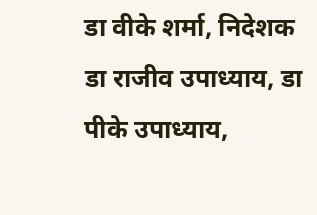डा वीके शर्मा, निदेशक डा राजीव उपाध्याय, डा पीके उपाध्याय,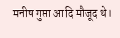मनीष गुप्ता आदि मौजूद थे।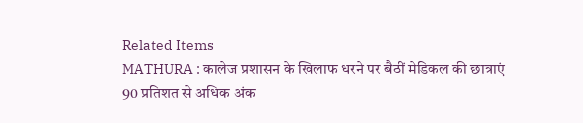Related Items
MATHURA : कालेज प्रशासन के खिलाफ धरने पर बैठीं मेडिकल की छात्राएं
90 प्रतिशत से अधिक अंक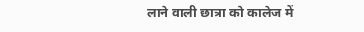लाने वाली छात्रा को कालेज में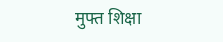मुफ्त शिक्षा